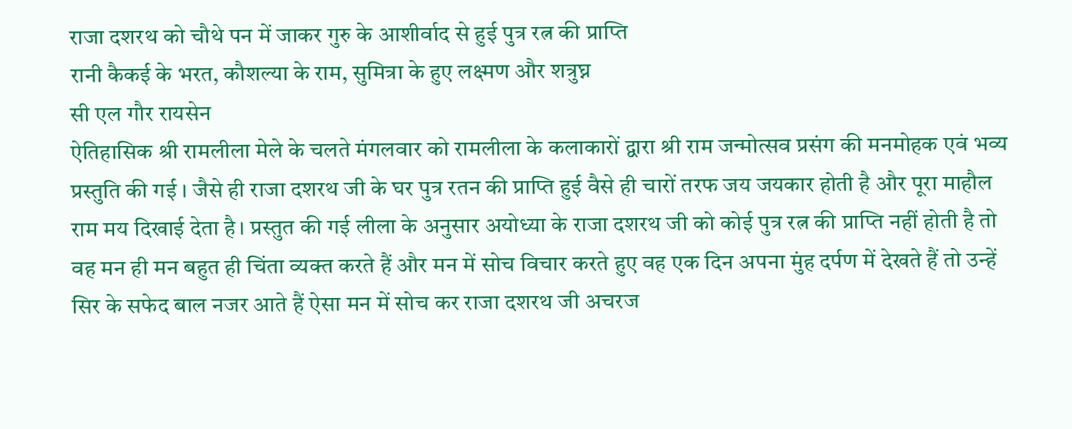राजा दशरथ को चौथे पन में जाकर गुरु के आशीर्वाद से हुई पुत्र रत्न की प्राप्ति
रानी कैकई के भरत, कौशल्या के राम, सुमित्रा के हुए लक्ष्मण और शत्रुघ्न
सी एल गौर रायसेन
ऐतिहासिक श्री रामलीला मेले के चलते मंगलवार को रामलीला के कलाकारों द्वारा श्री राम जन्मोत्सव प्रसंग की मनमोहक एवं भव्य प्रस्तुति की गई । जैसे ही राजा दशरथ जी के घर पुत्र रतन की प्राप्ति हुई वैसे ही चारों तरफ जय जयकार होती है और पूरा माहौल राम मय दिखाई देता है। प्रस्तुत की गई लीला के अनुसार अयोध्या के राजा दशरथ जी को कोई पुत्र रत्न की प्राप्ति नहीं होती है तो वह मन ही मन बहुत ही चिंता व्यक्त करते हैं और मन में सोच विचार करते हुए वह एक दिन अपना मुंह दर्पण में देखते हैं तो उन्हें सिर के सफेद बाल नजर आते हैं ऐसा मन में सोच कर राजा दशरथ जी अचरज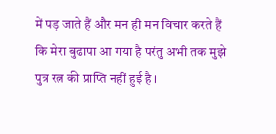में पड़ जाते हैं और मन ही मन विचार करते हैं कि मेरा बुढापा आ गया है परंतु अभी तक मुझे पुत्र रत्न की प्राप्ति नहीं हुई है ।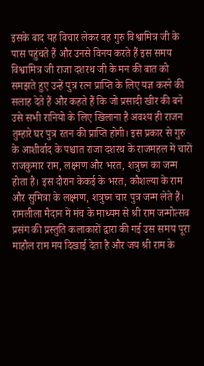इसके बाद यह विचार लेकर वह गुरु विश्वामित्र जी के पास पहुंचते हैं और उनसे विनय करते हैं इस समय विश्वामित्र जी राजा दशरथ जी के मन की बात को समझते हुए उन्हें पुत्र रत्न प्राप्ति के लिए यज्ञ करने की सलाह देते हैं और कहते हैं कि जो प्रसादी खीर की बने उसे सभी रानियो के लिए खिलाना है अवश्य ही राजन तुम्हारे घर पुत्र रतन की प्राप्ति होगी। इस प्रकार से गुरु के आशीर्वाद के पश्चात राजा दशरथ के राजमहल में चारों राजकुमार राम, लक्ष्मण और भरत, शत्रुघ्न का जन्म होता है। इस दौरान केकई के भरत, कौशल्या के राम और सुमित्रा के लक्ष्मण, शत्रुघ्न चार पुत्र जन्म लेते हैं। रामलीला मैदान में मंच के माध्यम से श्री राम जन्मोत्सव प्रसंग की प्रस्तुति कलाकारों द्वारा की गई उस समय पूरा माहौल राम मय दिखाई देता है और जय श्री राम के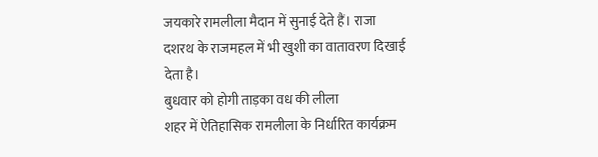जयकारे रामलीला मैदान में सुनाई देते हैं। राजा दशरथ के राजमहल में भी खुशी का वातावरण दिखाई देता है।
बुधवार को होगी ताड़का वध की लीला
शहर में ऐतिहासिक रामलीला के निर्धारित कार्यक्रम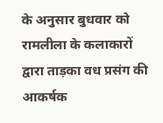के अनुसार बुधवार को रामलीला के कलाकारों द्वारा ताड़का वध प्रसंग की आकर्षक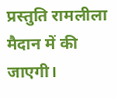प्रस्तुति रामलीला मैदान में की जाएगी।